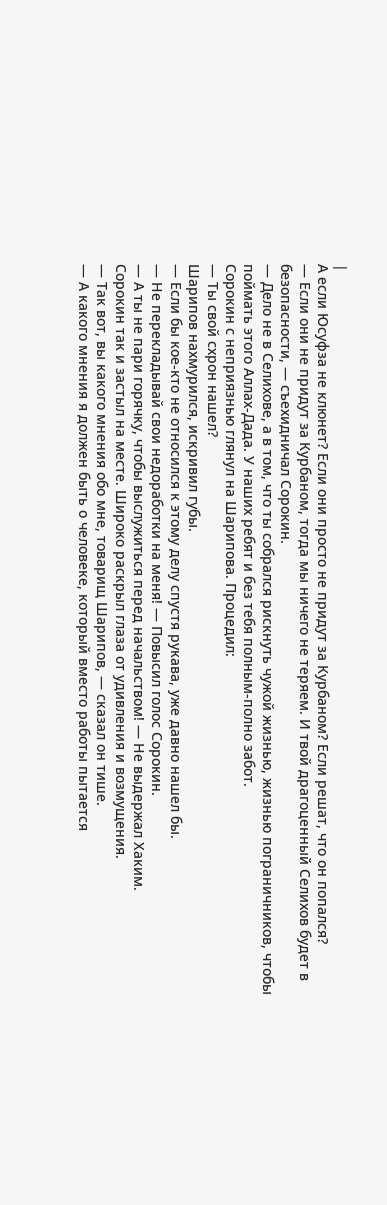|
А если Юсуфза не клюнет? Если они просто не придут за Курбаном? Если решат, что он попался?
— Если они не придут за Курбаном, тогда мы ничего не теряем. И твой драгоценный Селихов будет в безопасности, — съехидничал Сорокин.
— Дело не в Селихове, а в том, что ты собрался рискнуть чужой жизнью, жизнью пограничников, чтобы поймать этого Аллах-Дада. У наших ребят и без тебя полным-полно забот.
Сорокин с неприязнью глянул на Шарипова. Процедил:
— Ты свой схрон нашел?
Шарипов нахмурился, искривил губы.
— Если бы кое-кто не относился к этому делу спустя рукава, уже давно нашел бы.
— Не перекладывай свои недоработки на меня! — Повысил голос Сорокин.
— А ты не пари горячку, чтобы выслужиться перед начальством! — Не выдержал Хаким.
Сорокин так и застыл на месте. Широко раскрыл глаза от удивления и возмущения.
— Так вот, вы какого мнения обо мне, товарищ Шарипов, — сказал он тише.
— А какого мнения я должен быть о человеке, который вместо работы пытается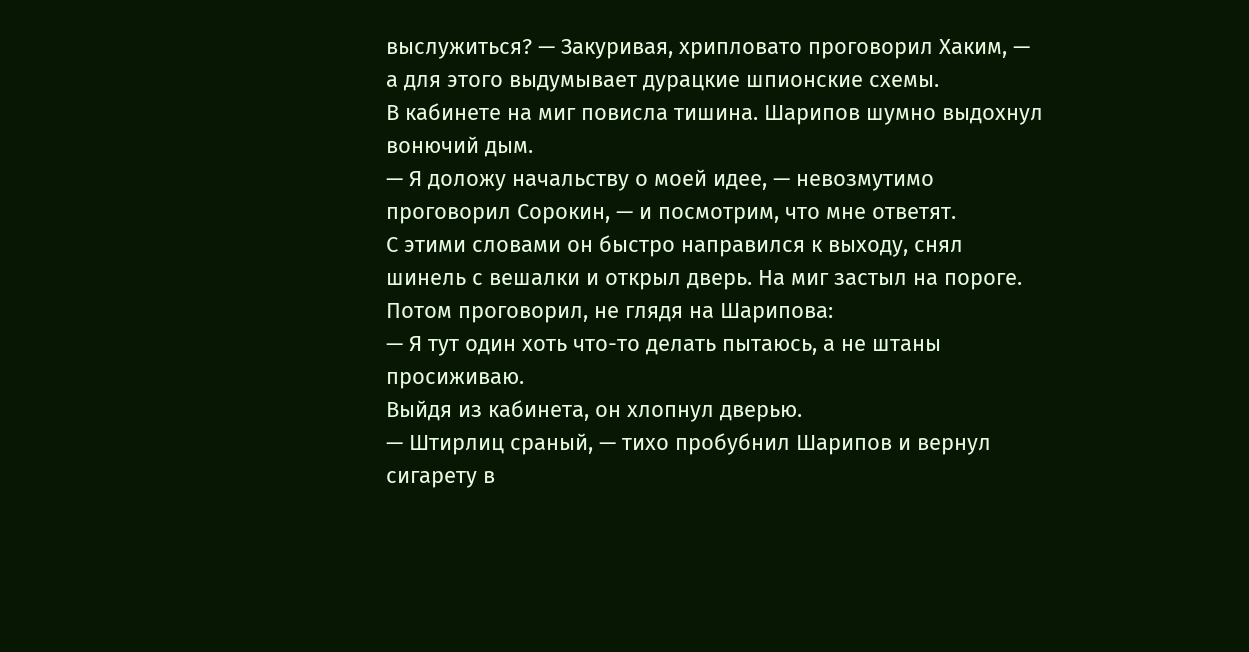выслужиться? — Закуривая, хрипловато проговорил Хаким, — а для этого выдумывает дурацкие шпионские схемы.
В кабинете на миг повисла тишина. Шарипов шумно выдохнул вонючий дым.
— Я доложу начальству о моей идее, — невозмутимо проговорил Сорокин, — и посмотрим, что мне ответят.
С этими словами он быстро направился к выходу, снял шинель с вешалки и открыл дверь. На миг застыл на пороге. Потом проговорил, не глядя на Шарипова:
— Я тут один хоть что-то делать пытаюсь, а не штаны просиживаю.
Выйдя из кабинета, он хлопнул дверью.
— Штирлиц сраный, — тихо пробубнил Шарипов и вернул сигарету в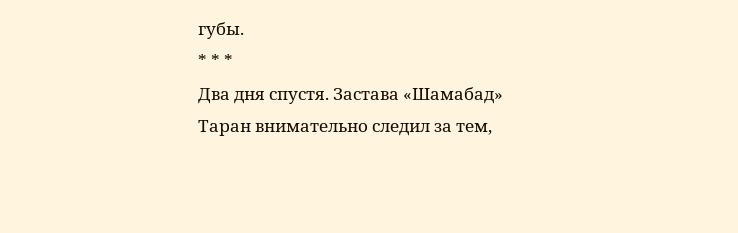губы.
* * *
Два дня спустя. Застава «Шамабад»
Таран внимательно следил за тем,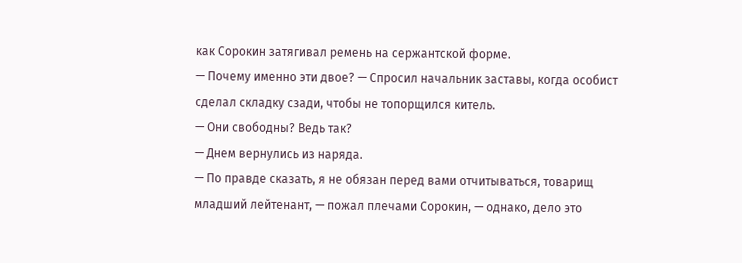как Сорокин затягивал ремень на сержантской форме.
— Почему именно эти двое? — Спросил начальник заставы, когда особист сделал складку сзади, чтобы не топорщился китель.
— Они свободны? Ведь так?
— Днем вернулись из наряда.
— По правде сказать, я не обязан перед вами отчитываться, товарищ младший лейтенант, — пожал плечами Сорокин, — однако, дело это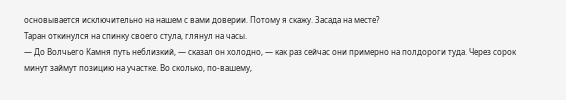основывается исключительно на нашем с вами доверии. Потому я скажу. Засада на месте?
Таран откинулся на спинку своего стула, глянул на часы.
— До Волчьего Камня путь неблизкий, — сказал он холодно, — как раз сейчас они примерно на полдороги туда. Через сорок минут займут позицию на участке. Во сколько, по-вашему,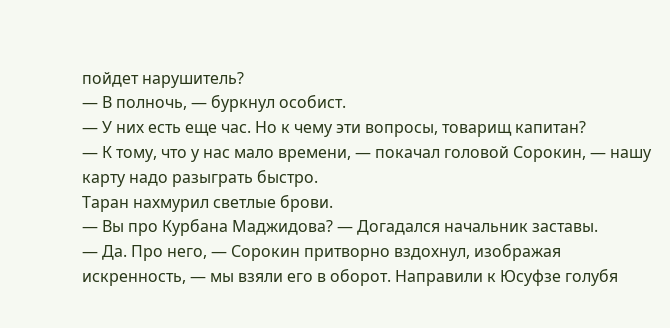пойдет нарушитель?
— В полночь, — буркнул особист.
— У них есть еще час. Но к чему эти вопросы, товарищ капитан?
— К тому, что у нас мало времени, — покачал головой Сорокин, — нашу карту надо разыграть быстро.
Таран нахмурил светлые брови.
— Вы про Курбана Маджидова? — Догадался начальник заставы.
— Да. Про него, — Сорокин притворно вздохнул, изображая искренность, — мы взяли его в оборот. Направили к Юсуфзе голубя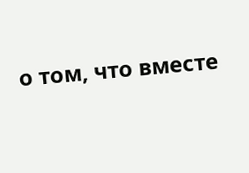о том, что вместе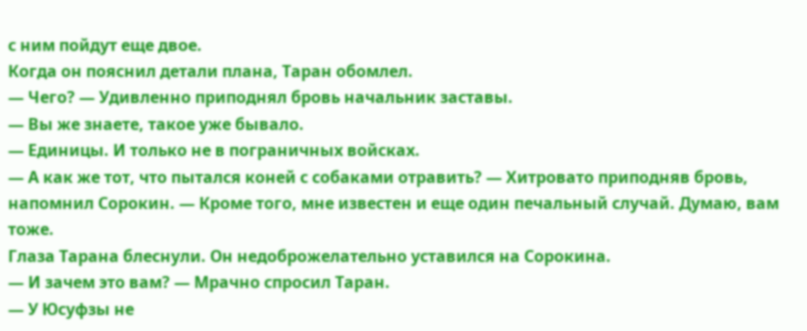с ним пойдут еще двое.
Когда он пояснил детали плана, Таран обомлел.
— Чего? — Удивленно приподнял бровь начальник заставы.
— Вы же знаете, такое уже бывало.
— Единицы. И только не в пограничных войсках.
— А как же тот, что пытался коней с собаками отравить? — Хитровато приподняв бровь, напомнил Сорокин. — Кроме того, мне известен и еще один печальный случай. Думаю, вам тоже.
Глаза Тарана блеснули. Он недоброжелательно уставился на Сорокина.
— И зачем это вам? — Мрачно спросил Таран.
— У Юсуфзы не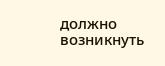должно возникнуть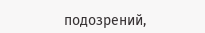подозрений,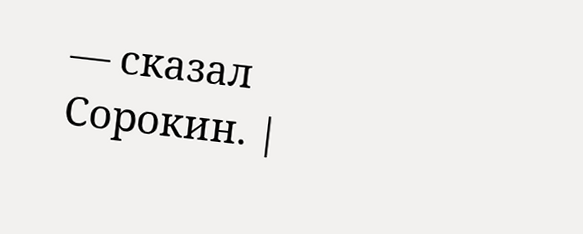— сказал Сорокин. |